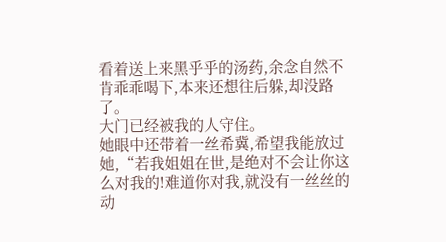看着送上来黑乎乎的汤药,余念自然不肯乖乖喝下,本来还想往后躲,却没路了。
大门已经被我的人守住。
她眼中还带着一丝希冀,希望我能放过她,“若我姐姐在世,是绝对不会让你这么对我的!难道你对我,就没有一丝丝的动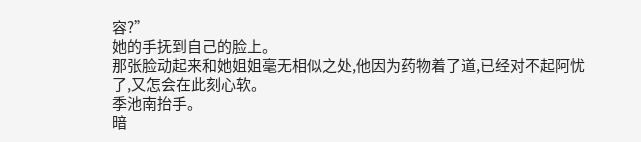容?”
她的手抚到自己的脸上。
那张脸动起来和她姐姐毫无相似之处,他因为药物着了道,已经对不起阿忧了,又怎会在此刻心软。
季池南抬手。
暗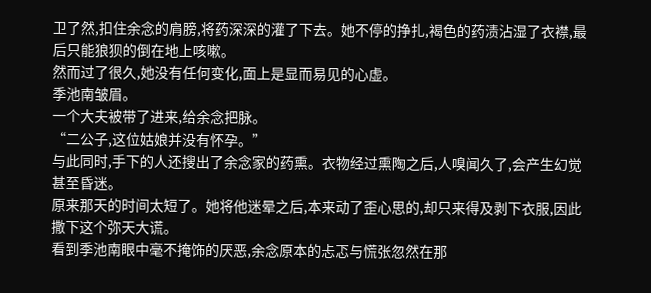卫了然,扣住余念的肩膀,将药深深的灌了下去。她不停的挣扎,褐色的药渍沾湿了衣襟,最后只能狼狈的倒在地上咳嗽。
然而过了很久,她没有任何变化,面上是显而易见的心虚。
季池南皱眉。
一个大夫被带了进来,给余念把脉。
“二公子,这位姑娘并没有怀孕。”
与此同时,手下的人还搜出了余念家的药熏。衣物经过熏陶之后,人嗅闻久了,会产生幻觉甚至昏迷。
原来那天的时间太短了。她将他迷晕之后,本来动了歪心思的,却只来得及剥下衣服,因此撒下这个弥天大谎。
看到季池南眼中毫不掩饰的厌恶,余念原本的忐忑与慌张忽然在那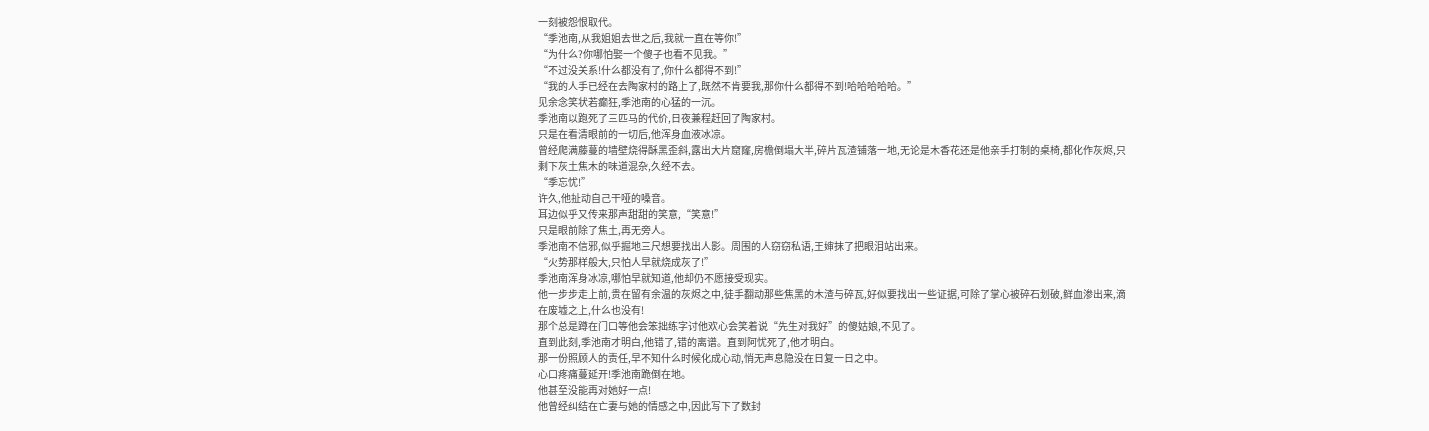一刻被怨恨取代。
“季池南,从我姐姐去世之后,我就一直在等你!”
“为什么?你哪怕娶一个傻子也看不见我。”
“不过没关系!什么都没有了,你什么都得不到!”
“我的人手已经在去陶家村的路上了,既然不肯要我,那你什么都得不到!哈哈哈哈哈。”
见余念笑状若癫狂,季池南的心猛的一沉。
季池南以跑死了三匹马的代价,日夜兼程赶回了陶家村。
只是在看清眼前的一切后,他浑身血液冰凉。
曾经爬满藤蔓的墙壁烧得酥黑歪斜,露出大片窟窿,房檐倒塌大半,碎片瓦渣铺落一地,无论是木香花还是他亲手打制的桌椅,都化作灰烬,只剩下灰土焦木的味道混杂,久经不去。
“季忘忧!”
许久,他扯动自己干哑的嗓音。
耳边似乎又传来那声甜甜的笑意,“笑意!”
只是眼前除了焦土,再无旁人。
季池南不信邪,似乎掘地三尺想要找出人影。周围的人窃窃私语,王婶抹了把眼泪站出来。
“火势那样般大,只怕人早就烧成灰了!”
季池南浑身冰凉,哪怕早就知道,他却仍不愿接受现实。
他一步步走上前,贵在留有余温的灰烬之中,徒手翻动那些焦黑的木渣与碎瓦,好似要找出一些证据,可除了掌心被碎石划破,鲜血渗出来,滴在废墟之上,什么也没有!
那个总是蹲在门口等他会笨拙练字讨他欢心会笑着说“先生对我好”的傻姑娘,不见了。
直到此刻,季池南才明白,他错了,错的离谱。直到阿忧死了,他才明白。
那一份照顾人的责任,早不知什么时候化成心动,悄无声息隐没在日复一日之中。
心口疼痛蔓延开!季池南跪倒在地。
他甚至没能再对她好一点!
他曾经纠结在亡妻与她的情感之中,因此写下了数封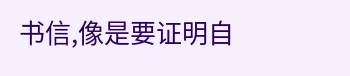书信,像是要证明自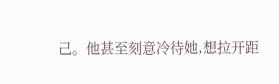己。他甚至刻意冷待她,想拉开距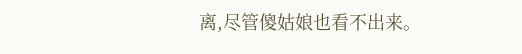离,尽管傻姑娘也看不出来。